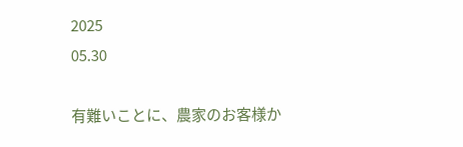2025
05.30

有難いことに、農家のお客様か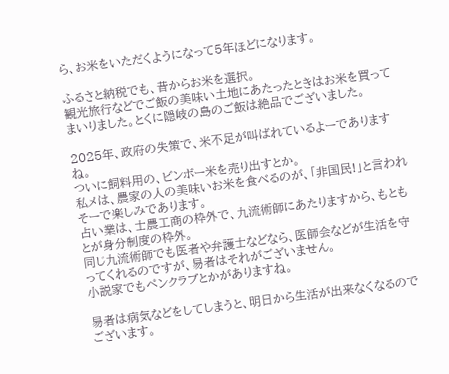ら、お米をいただくようになって5年ほどになります。

ふるさと納税でも、昔からお米を選択。
観光旅行などでご飯の美味い土地にあたったときはお米を買ってまいりました。とくに隠岐の島のご飯は絶品でございました。

2025年、政府の失策で、米不足が叫ばれているよーでありますね。
ついに飼料用の、ビンボー米を売り出すとか。
私メは、農家の人の美味いお米を食べるのが、「非国民!」と言われそーで楽しみであります。
占い業は、士農工商の枠外で、九流術師にあたりますから、もともとが身分制度の枠外。
同じ九流術師でも医者や弁護士などなら、医師会などが生活を守ってくれるのですが、易者はそれがございません。
小説家でもペンクラブとかがありますね。

易者は病気などをしてしまうと、明日から生活が出来なくなるのでございます。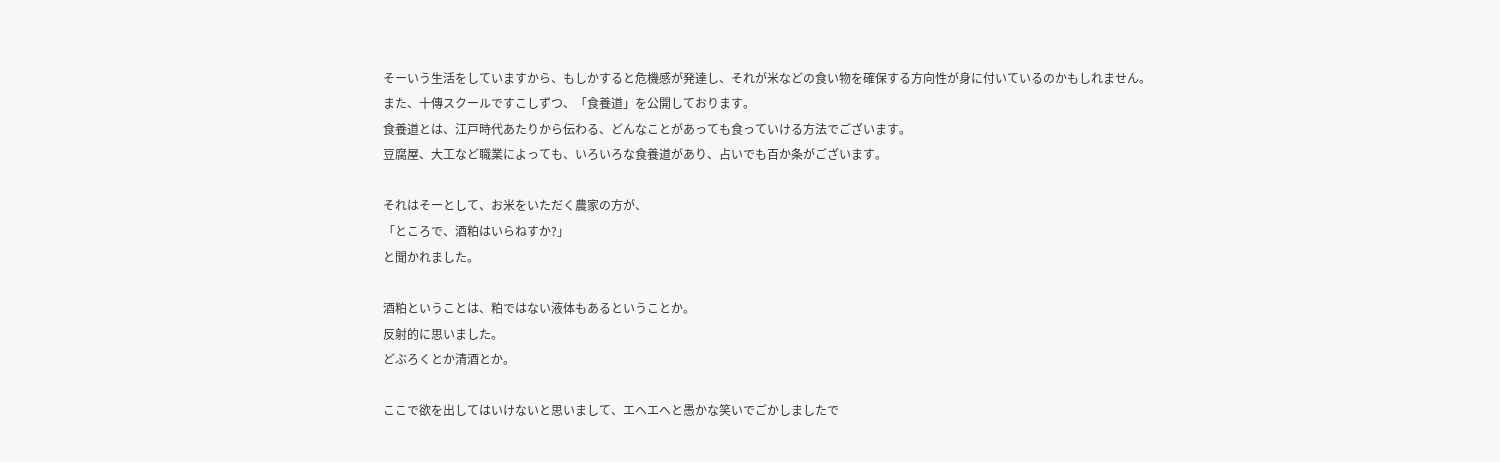そーいう生活をしていますから、もしかすると危機感が発達し、それが米などの食い物を確保する方向性が身に付いているのかもしれません。
また、十傳スクールですこしずつ、「食養道」を公開しております。
食養道とは、江戸時代あたりから伝わる、どんなことがあっても食っていける方法でございます。
豆腐屋、大工など職業によっても、いろいろな食養道があり、占いでも百か条がございます。

それはそーとして、お米をいただく農家の方が、
「ところで、酒粕はいらねすか?」
と聞かれました。

酒粕ということは、粕ではない液体もあるということか。
反射的に思いました。
どぶろくとか清酒とか。

ここで欲を出してはいけないと思いまして、エヘエヘと愚かな笑いでごかしましたで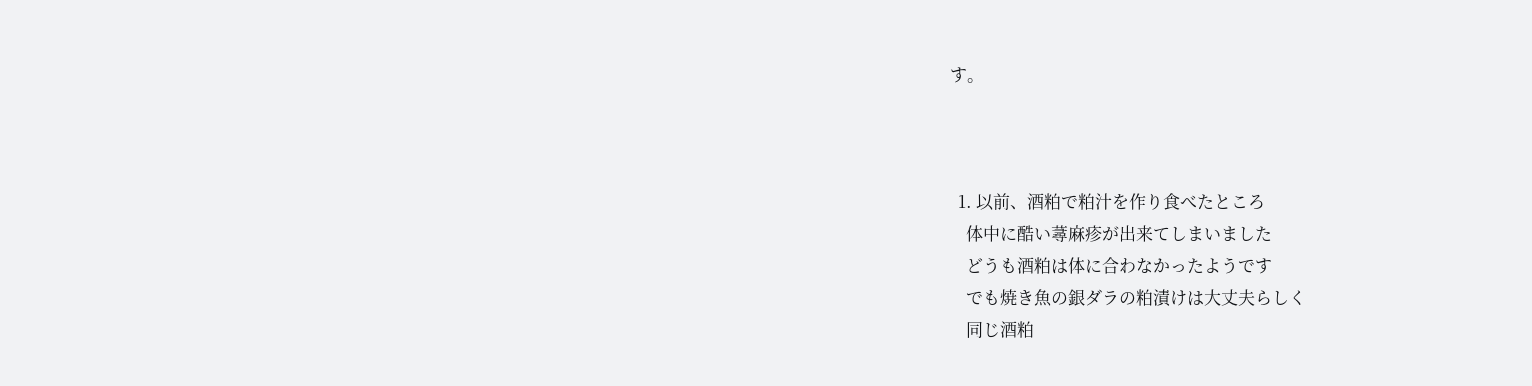す。



  1. 以前、酒粕で粕汁を作り食べたところ
    体中に酷い蕁麻疹が出来てしまいました
    どうも酒粕は体に合わなかったようです
    でも焼き魚の銀ダラの粕漬けは大丈夫らしく
    同じ酒粕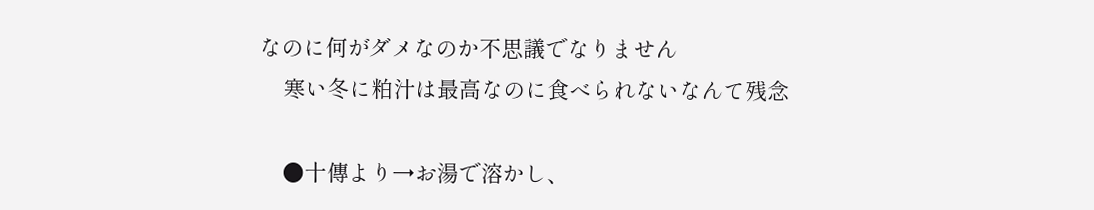なのに何がダメなのか不思議でなりません
    寒い冬に粕汁は最高なのに食べられないなんて残念

    ●十傳より→お湯で溶かし、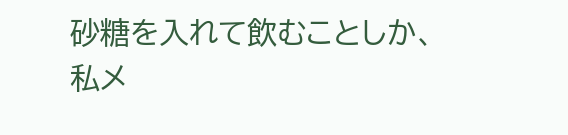砂糖を入れて飲むことしか、私メ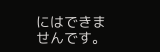にはできませんです。